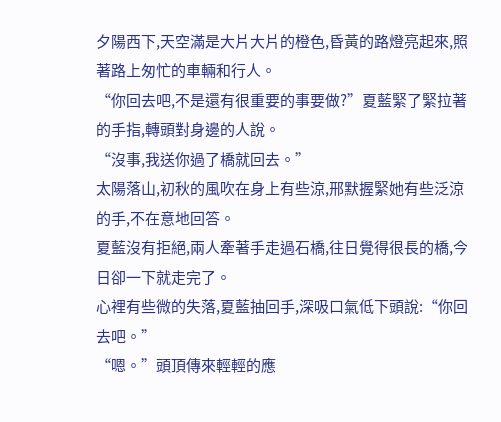夕陽西下,天空滿是大片大片的橙色,昏黃的路燈亮起來,照著路上匆忙的車輛和行人。
“你回去吧,不是還有很重要的事要做?”夏藍緊了緊拉著的手指,轉頭對身邊的人說。
“沒事,我送你過了橋就回去。”
太陽落山,初秋的風吹在身上有些涼,邢默握緊她有些泛涼的手,不在意地回答。
夏藍沒有拒絕,兩人牽著手走過石橋,往日覺得很長的橋,今日卻一下就走完了。
心裡有些微的失落,夏藍抽回手,深吸口氣低下頭說:“你回去吧。”
“嗯。”頭頂傳來輕輕的應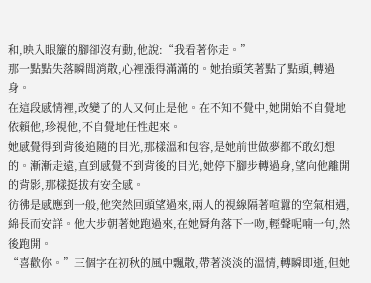和,映入眼簾的腳卻沒有動,他說:“我看著你走。”
那一點點失落瞬間消散,心裡漲得滿滿的。她抬頭笑著點了點頭,轉過身。
在這段感情裡,改變了的人又何止是他。在不知不覺中,她開始不自覺地依賴他,珍視他,不自覺地任性起來。
她感覺得到背後追隨的目光,那樣溫和包容,是她前世做夢都不敢幻想的。漸漸走遠,直到感覺不到背後的目光,她停下腳步轉過身,望向他離開的背影,那樣挺拔有安全感。
彷彿是感應到一般,他突然回頭望過來,兩人的視線隔著喧囂的空氣相遇,綿長而安詳。他大步朝著她跑過來,在她脣角落下一吻,輕聲呢喃一句,然後跑開。
“喜歡你。”三個字在初秋的風中飄散,帶著淡淡的溫情,轉瞬即逝,但她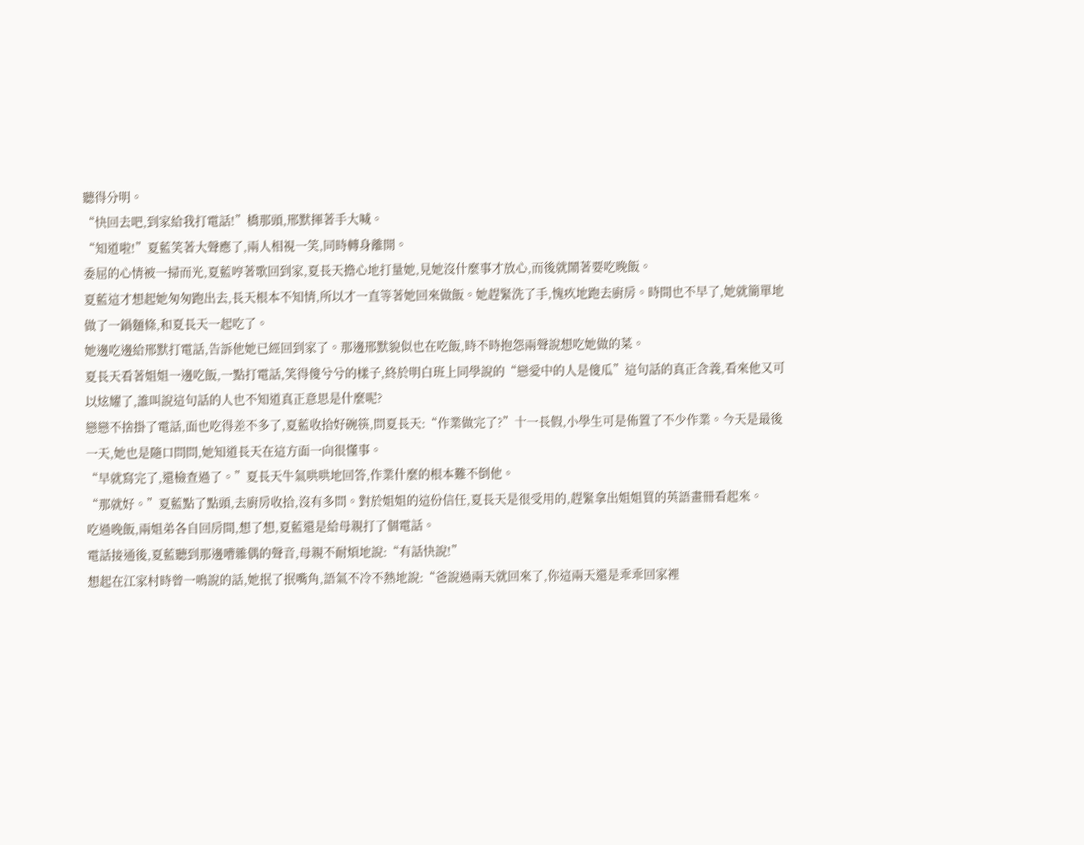聽得分明。
“快回去吧,到家給我打電話!”橋那頭,邢默揮著手大喊。
“知道啦!”夏藍笑著大聲應了,兩人相視一笑,同時轉身離開。
委屈的心情被一掃而光,夏藍哼著歌回到家,夏長天擔心地打量她,見她沒什麼事才放心,而後就鬧著要吃晚飯。
夏藍這才想起她匆匆跑出去,長天根本不知情,所以才一直等著她回來做飯。她趕緊洗了手,愧疚地跑去廚房。時間也不早了,她就簡單地做了一鍋麵條,和夏長天一起吃了。
她邊吃邊給邢默打電話,告訴他她已經回到家了。那邊邢默貌似也在吃飯,時不時抱怨兩聲說想吃她做的菜。
夏長天看著姐姐一邊吃飯,一點打電話,笑得傻兮兮的樣子,終於明白班上同學說的“戀愛中的人是傻瓜”這句話的真正含義,看來他又可以炫耀了,誰叫說這句話的人也不知道真正意思是什麼呢?
戀戀不捨掛了電話,面也吃得差不多了,夏藍收拾好碗筷,問夏長天:“作業做完了?”十一長假,小學生可是佈置了不少作業。今天是最後一天,她也是隨口問問,她知道長天在這方面一向很懂事。
“早就寫完了,還檢查過了。”夏長天牛氣哄哄地回答,作業什麼的根本難不倒他。
“那就好。”夏藍點了點頭,去廚房收拾,沒有多問。對於姐姐的這份信任,夏長天是很受用的,趕緊拿出姐姐買的英語畫冊看起來。
吃過晚飯,兩姐弟各自回房間,想了想,夏藍還是給母親打了個電話。
電話接通後,夏藍聽到那邊嘈雜偶的聲音,母親不耐煩地說:“有話快說!”
想起在江家村時曾一鳴說的話,她抿了抿嘴角,語氣不冷不熱地說:“爸說過兩天就回來了,你這兩天還是乖乖回家裡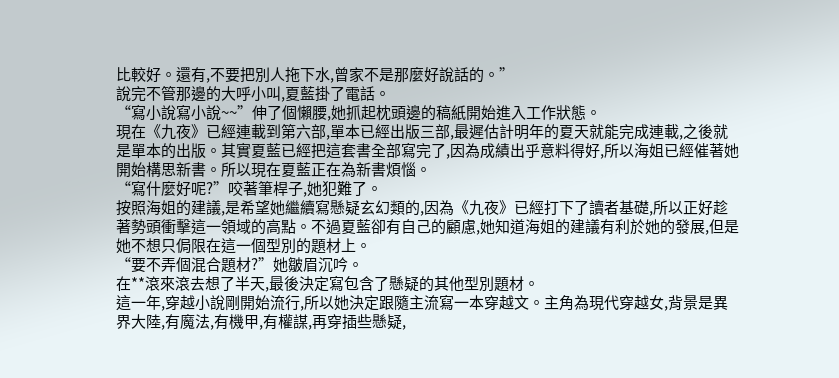比較好。還有,不要把別人拖下水,曾家不是那麼好說話的。”
說完不管那邊的大呼小叫,夏藍掛了電話。
“寫小說寫小說~~”伸了個懶腰,她抓起枕頭邊的稿紙開始進入工作狀態。
現在《九夜》已經連載到第六部,單本已經出版三部,最遲估計明年的夏天就能完成連載,之後就是單本的出版。其實夏藍已經把這套書全部寫完了,因為成績出乎意料得好,所以海姐已經催著她開始構思新書。所以現在夏藍正在為新書煩惱。
“寫什麼好呢?”咬著筆桿子,她犯難了。
按照海姐的建議,是希望她繼續寫懸疑玄幻類的,因為《九夜》已經打下了讀者基礎,所以正好趁著勢頭衝擊這一領域的高點。不過夏藍卻有自己的顧慮,她知道海姐的建議有利於她的發展,但是她不想只侷限在這一個型別的題材上。
“要不弄個混合題材?”她皺眉沉吟。
在**滾來滾去想了半天,最後決定寫包含了懸疑的其他型別題材。
這一年,穿越小說剛開始流行,所以她決定跟隨主流寫一本穿越文。主角為現代穿越女,背景是異界大陸,有魔法,有機甲,有權謀,再穿插些懸疑,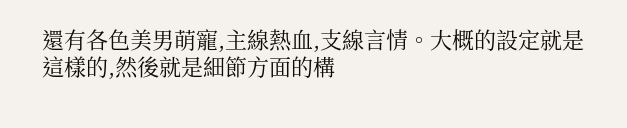還有各色美男萌寵,主線熱血,支線言情。大概的設定就是這樣的,然後就是細節方面的構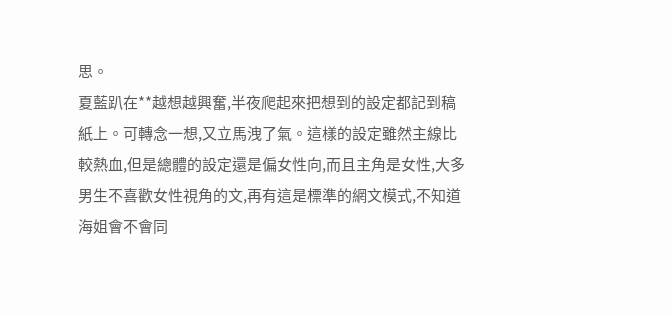思。
夏藍趴在**越想越興奮,半夜爬起來把想到的設定都記到稿紙上。可轉念一想,又立馬洩了氣。這樣的設定雖然主線比較熱血,但是總體的設定還是偏女性向,而且主角是女性,大多男生不喜歡女性視角的文,再有這是標準的網文模式,不知道海姐會不會同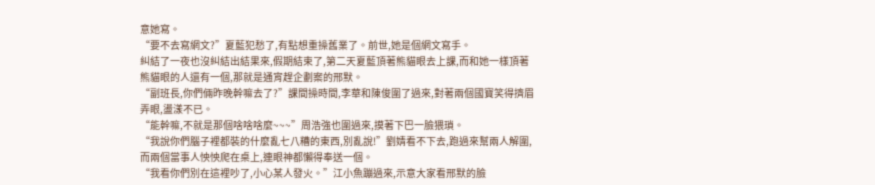意她寫。
“要不去寫網文?”夏藍犯愁了,有點想重操舊業了。前世,她是個網文寫手。
糾結了一夜也沒糾結出結果來,假期結束了,第二天夏藍頂著熊貓眼去上課,而和她一樣頂著熊貓眼的人還有一個,那就是通宵趕企劃案的邢默。
“副班長,你們倆昨晚幹嘛去了?”課間操時間,李華和陳俊圍了過來,對著兩個國寶笑得擠眉弄眼,盪漾不已。
“能幹嘛,不就是那個啥啥啥麼~~~”周浩強也圍過來,摸著下巴一臉猥瑣。
“我說你們腦子裡都裝的什麼亂七八糟的東西,別亂說!”劉婧看不下去,跑過來幫兩人解圍,而兩個當事人怏怏爬在桌上,連眼神都懶得奉送一個。
“我看你們別在這裡吵了,小心某人發火。”江小魚蹦過來,示意大家看邢默的臉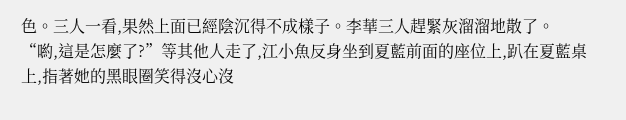色。三人一看,果然上面已經陰沉得不成樣子。李華三人趕緊灰溜溜地散了。
“喲,這是怎麼了?”等其他人走了,江小魚反身坐到夏藍前面的座位上,趴在夏藍桌上,指著她的黑眼圈笑得沒心沒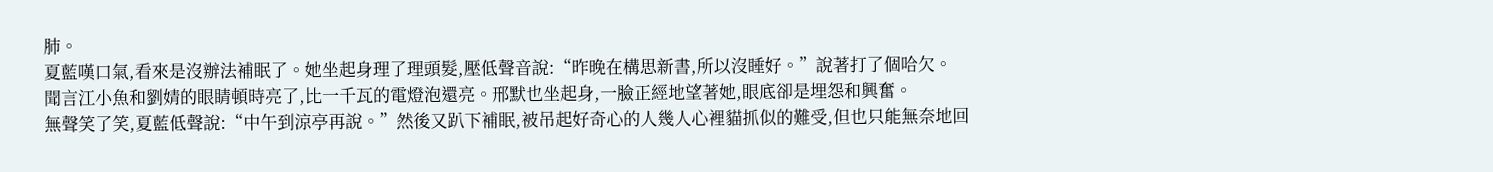肺。
夏藍嘆口氣,看來是沒辦法補眠了。她坐起身理了理頭髮,壓低聲音說:“昨晚在構思新書,所以沒睡好。”說著打了個哈欠。
聞言江小魚和劉婧的眼睛頓時亮了,比一千瓦的電燈泡還亮。邢默也坐起身,一臉正經地望著她,眼底卻是埋怨和興奮。
無聲笑了笑,夏藍低聲說:“中午到涼亭再說。”然後又趴下補眠,被吊起好奇心的人幾人心裡貓抓似的難受,但也只能無奈地回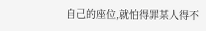自己的座位,就怕得罪某人得不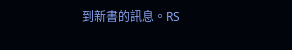到新書的訊息。RS